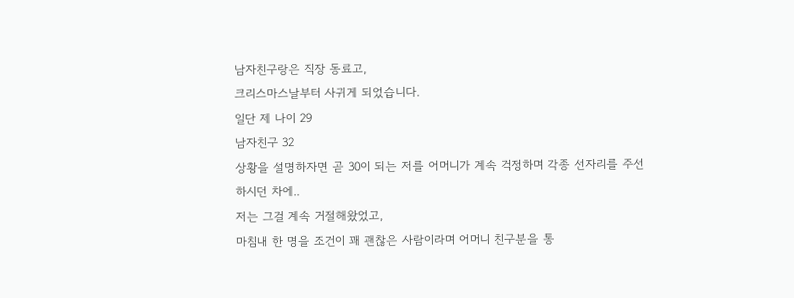남자친구랑은 직장 동료고,
크리스마스날부터 사귀게 되었습니다.
일단 제 나이 29
남자친구 32
상황을 설명하자면 곧 30이 되는 저를 어머니가 계속 걱정하며 각종 선자리를 주선하시던 차에..
저는 그걸 계속 거절해왔었고,
마침내 한 명을 조건이 꽤 괜찮은 사람이라며 어머니 친구분을 통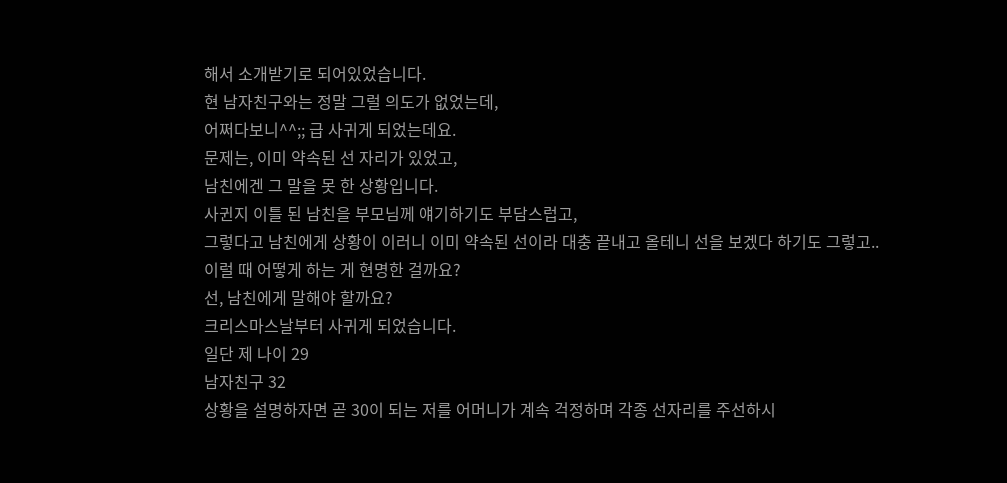해서 소개받기로 되어있었습니다.
현 남자친구와는 정말 그럴 의도가 없었는데,
어쩌다보니^^;; 급 사귀게 되었는데요.
문제는, 이미 약속된 선 자리가 있었고,
남친에겐 그 말을 못 한 상황입니다.
사귄지 이틀 된 남친을 부모님께 얘기하기도 부담스럽고,
그렇다고 남친에게 상황이 이러니 이미 약속된 선이라 대충 끝내고 올테니 선을 보겠다 하기도 그렇고..
이럴 때 어떻게 하는 게 현명한 걸까요?
선, 남친에게 말해야 할까요?
크리스마스날부터 사귀게 되었습니다.
일단 제 나이 29
남자친구 32
상황을 설명하자면 곧 30이 되는 저를 어머니가 계속 걱정하며 각종 선자리를 주선하시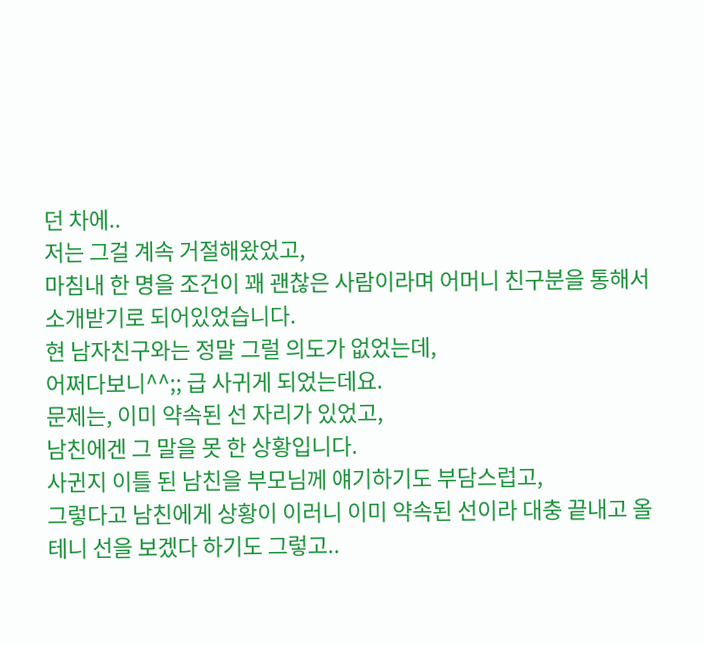던 차에..
저는 그걸 계속 거절해왔었고,
마침내 한 명을 조건이 꽤 괜찮은 사람이라며 어머니 친구분을 통해서 소개받기로 되어있었습니다.
현 남자친구와는 정말 그럴 의도가 없었는데,
어쩌다보니^^;; 급 사귀게 되었는데요.
문제는, 이미 약속된 선 자리가 있었고,
남친에겐 그 말을 못 한 상황입니다.
사귄지 이틀 된 남친을 부모님께 얘기하기도 부담스럽고,
그렇다고 남친에게 상황이 이러니 이미 약속된 선이라 대충 끝내고 올테니 선을 보겠다 하기도 그렇고..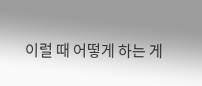이럴 때 어떻게 하는 게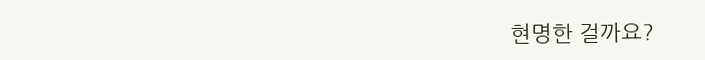현명한 걸까요?